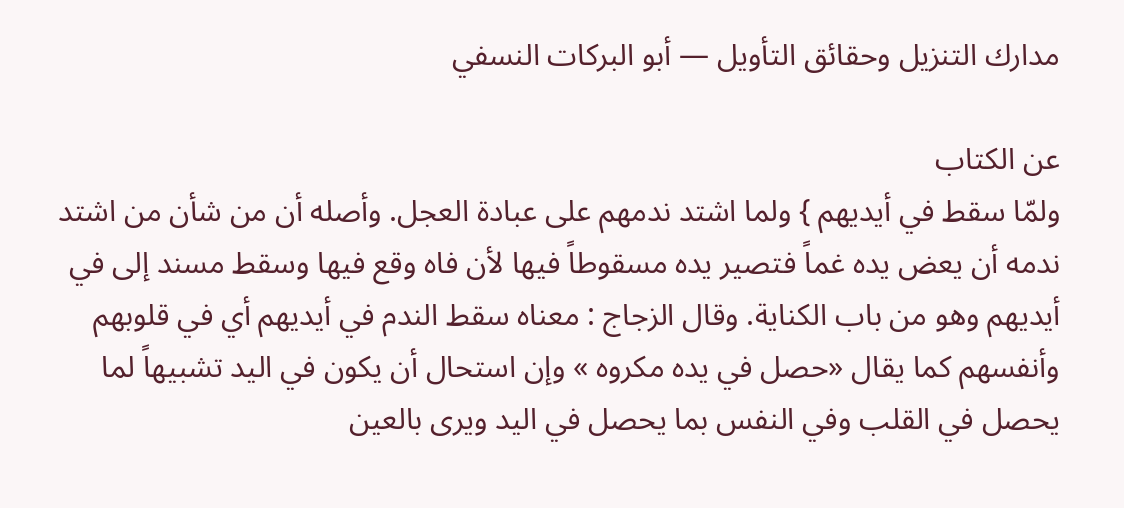مدارك التنزيل وحقائق التأويل — أبو البركات النسفي

عن الكتاب
ولمّا سقط في أيديهم } ولما اشتد ندمهم على عبادة العجل. وأصله أن من شأن من اشتد ندمه أن يعض يده غماً فتصير يده مسقوطاً فيها لأن فاه وقع فيها وسقط مسند إلى في أيديهم وهو من باب الكناية. وقال الزجاج : معناه سقط الندم في أيديهم أي في قلوبهم وأنفسهم كما يقال «حصل في يده مكروه » وإن استحال أن يكون في اليد تشبيهاً لما يحصل في القلب وفي النفس بما يحصل في اليد ويرى بالعين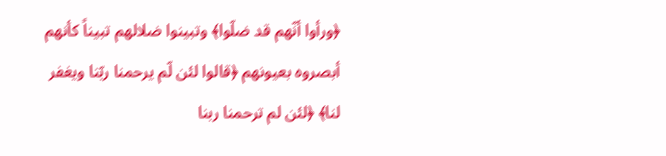﴿ورأوا أنّهم قد ضلّوا﴾ وتبينوا ضلالهم تبيناً كأنهم أبصروه بعيونهم ﴿قالوا لئن لّم يرحمنا ربّنا ويغفر لنا﴾ ﴿لئن لم ترحمنا ربنا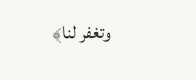وتغفر لنا﴾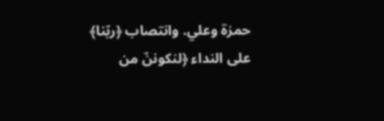حمزة وعلي. وانتصاب ﴿ربّنا﴾ على النداء ﴿لنكوننّ من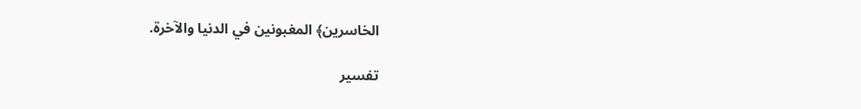الخاسرين﴾ المغبونين في الدنيا والآخرة.

تفسير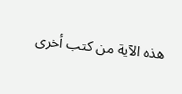هذه الآية من كتب أخرى